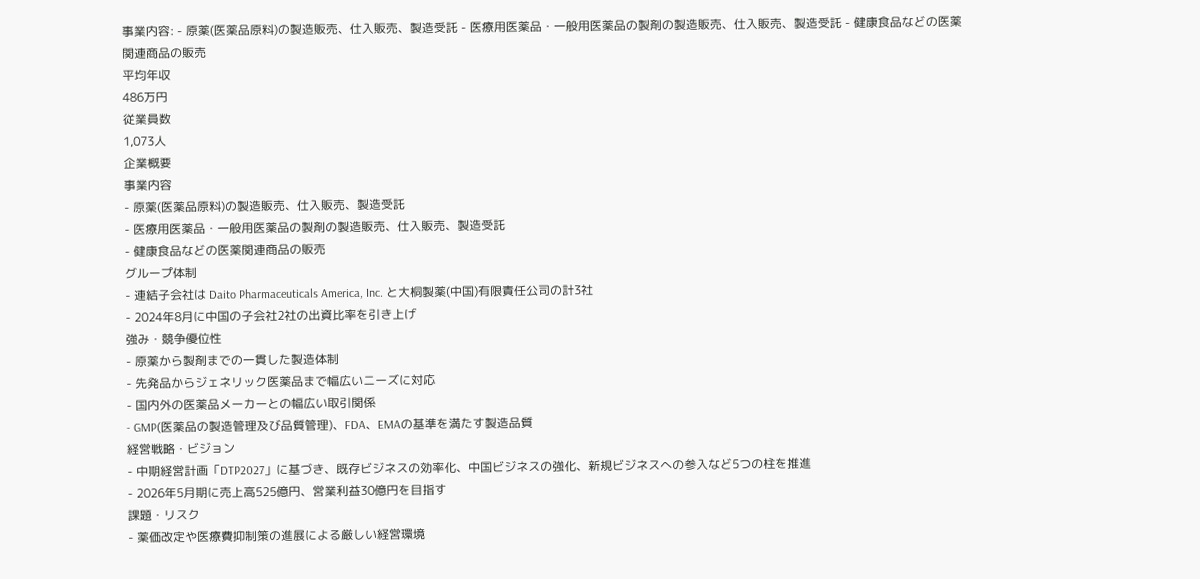事業内容: - 原薬(医薬品原料)の製造販売、仕入販売、製造受託 - 医療用医薬品・一般用医薬品の製剤の製造販売、仕入販売、製造受託 - 健康食品などの医薬関連商品の販売
平均年収
486万円
従業員数
1,073人
企業概要
事業内容
- 原薬(医薬品原料)の製造販売、仕入販売、製造受託
- 医療用医薬品・一般用医薬品の製剤の製造販売、仕入販売、製造受託
- 健康食品などの医薬関連商品の販売
グループ体制
- 連結子会社は Daito Pharmaceuticals America, Inc. と大桐製薬(中国)有限責任公司の計3社
- 2024年8月に中国の子会社2社の出資比率を引き上げ
強み・競争優位性
- 原薬から製剤までの一貫した製造体制
- 先発品からジェネリック医薬品まで幅広いニーズに対応
- 国内外の医薬品メーカーとの幅広い取引関係
- GMP(医薬品の製造管理及び品質管理)、FDA、EMAの基準を満たす製造品質
経営戦略・ビジョン
- 中期経営計画「DTP2027」に基づき、既存ビジネスの効率化、中国ビジネスの強化、新規ビジネスへの参入など5つの柱を推進
- 2026年5月期に売上高525億円、営業利益30億円を目指す
課題・リスク
- 薬価改定や医療費抑制策の進展による厳しい経営環境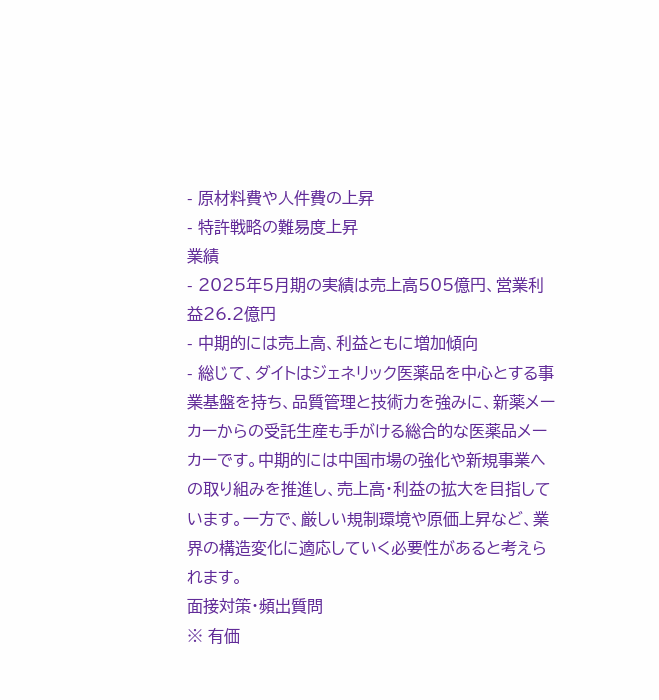- 原材料費や人件費の上昇
- 特許戦略の難易度上昇
業績
- 2025年5月期の実績は売上高505億円、営業利益26.2億円
- 中期的には売上高、利益ともに増加傾向
- 総じて、ダイトはジェネリック医薬品を中心とする事業基盤を持ち、品質管理と技術力を強みに、新薬メーカーからの受託生産も手がける総合的な医薬品メーカーです。中期的には中国市場の強化や新規事業への取り組みを推進し、売上高・利益の拡大を目指しています。一方で、厳しい規制環境や原価上昇など、業界の構造変化に適応していく必要性があると考えられます。
面接対策・頻出質問
※ 有価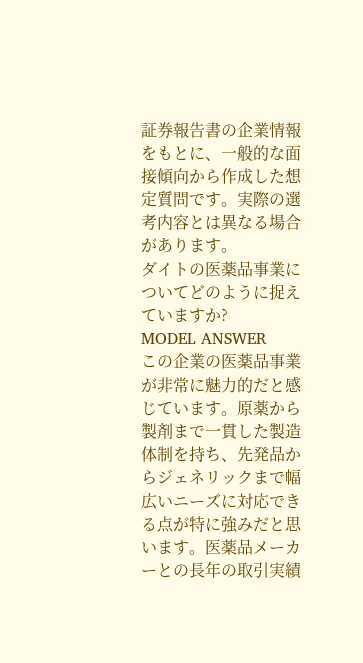証券報告書の企業情報をもとに、一般的な面接傾向から作成した想定質問です。実際の選考内容とは異なる場合があります。
ダイトの医薬品事業についてどのように捉えていますか?
MODEL ANSWER
この企業の医薬品事業が非常に魅力的だと感じています。原薬から製剤まで一貫した製造体制を持ち、先発品からジェネリックまで幅広いニーズに対応できる点が特に強みだと思います。医薬品メーカーとの長年の取引実績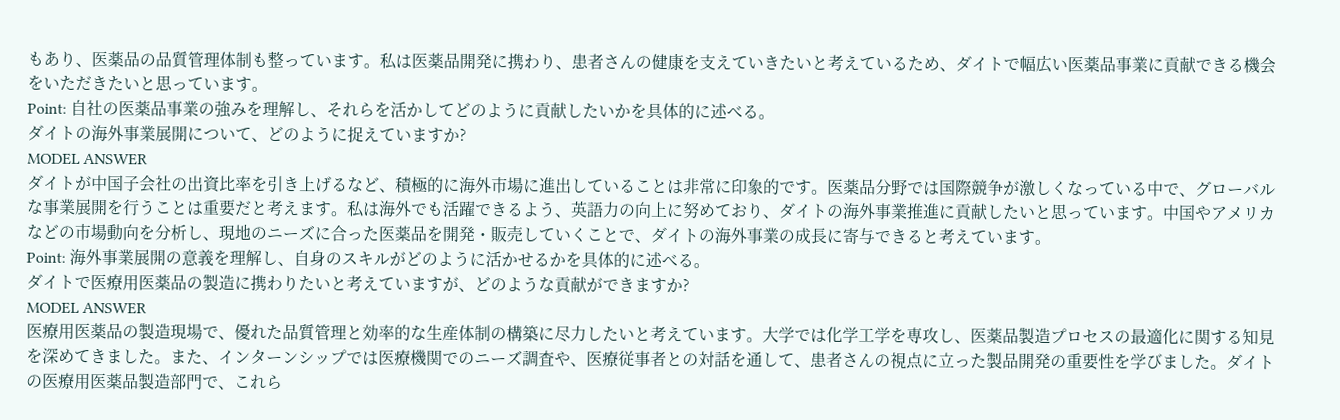もあり、医薬品の品質管理体制も整っています。私は医薬品開発に携わり、患者さんの健康を支えていきたいと考えているため、ダイトで幅広い医薬品事業に貢献できる機会をいただきたいと思っています。
Point: 自社の医薬品事業の強みを理解し、それらを活かしてどのように貢献したいかを具体的に述べる。
ダイトの海外事業展開について、どのように捉えていますか?
MODEL ANSWER
ダイトが中国子会社の出資比率を引き上げるなど、積極的に海外市場に進出していることは非常に印象的です。医薬品分野では国際競争が激しくなっている中で、グローバルな事業展開を行うことは重要だと考えます。私は海外でも活躍できるよう、英語力の向上に努めており、ダイトの海外事業推進に貢献したいと思っています。中国やアメリカなどの市場動向を分析し、現地のニーズに合った医薬品を開発・販売していくことで、ダイトの海外事業の成長に寄与できると考えています。
Point: 海外事業展開の意義を理解し、自身のスキルがどのように活かせるかを具体的に述べる。
ダイトで医療用医薬品の製造に携わりたいと考えていますが、どのような貢献ができますか?
MODEL ANSWER
医療用医薬品の製造現場で、優れた品質管理と効率的な生産体制の構築に尽力したいと考えています。大学では化学工学を専攻し、医薬品製造プロセスの最適化に関する知見を深めてきました。また、インターンシップでは医療機関でのニーズ調査や、医療従事者との対話を通して、患者さんの視点に立った製品開発の重要性を学びました。ダイトの医療用医薬品製造部門で、これら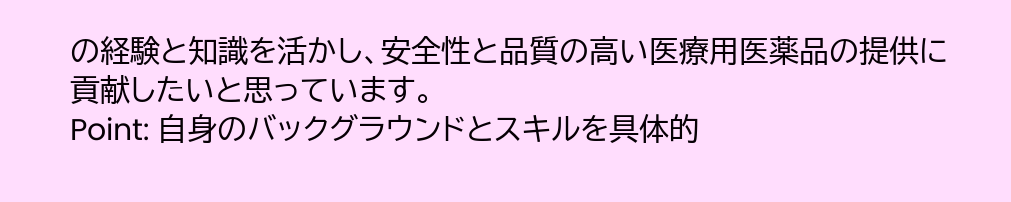の経験と知識を活かし、安全性と品質の高い医療用医薬品の提供に貢献したいと思っています。
Point: 自身のバックグラウンドとスキルを具体的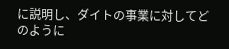に説明し、ダイトの事業に対してどのように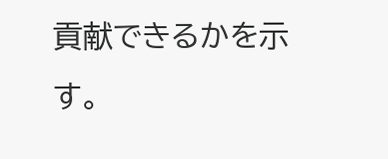貢献できるかを示す。